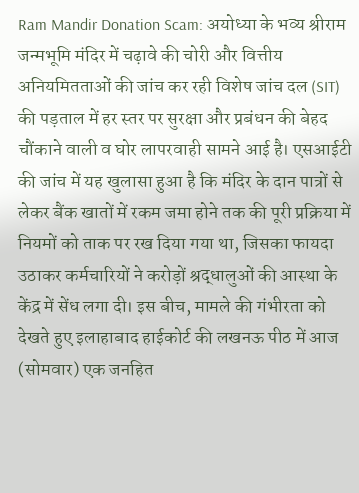Ram Mandir Donation Scam: अयोध्या के भव्य श्रीराम जन्मभूमि मंदिर में चढ़ावे की चोरी और वित्तीय अनियमितताओं की जांच कर रही विशेष जांच दल (SIT) की पड़ताल में हर स्तर पर सुरक्षा और प्रबंधन की बेहद चौंकाने वाली व घोर लापरवाही सामने आई है। एसआईटी की जांच में यह खुलासा हुआ है कि मंदिर के दान पात्रों से लेकर बैंक खातों में रकम जमा होने तक की पूरी प्रक्रिया में नियमों को ताक पर रख दिया गया था, जिसका फायदा उठाकर कर्मचारियों ने करोड़ों श्रद्धालुओं की आस्था के केंद्र में सेंध लगा दी। इस बीच, मामले की गंभीरता को देखते हुए इलाहाबाद हाईकोर्ट की लखनऊ पीठ में आज (सोमवार) एक जनहित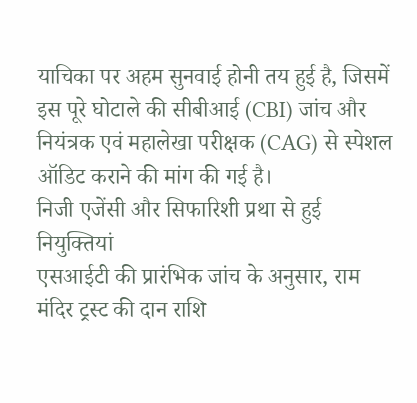याचिका पर अहम सुनवाई होनी तय हुई है, जिसमें इस पूरे घोटाले की सीबीआई (CBI) जांच और नियंत्रक एवं महालेखा परीक्षक (CAG) से स्पेशल ऑडिट कराने की मांग की गई है।
निजी एजेंसी और सिफारिशी प्रथा से हुई नियुक्तियां
एसआईटी की प्रारंभिक जांच के अनुसार, राम मंदिर ट्रस्ट की दान राशि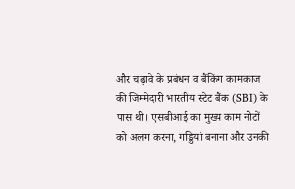और चढ़ावे के प्रबंधन व बैंकिंग कामकाज की जिम्मेदारी भारतीय स्टेट बैंक (SBI) के पास थी। एसबीआई का मुख्य काम नोटों को अलग करना, गड्डियां बनाना और उनकी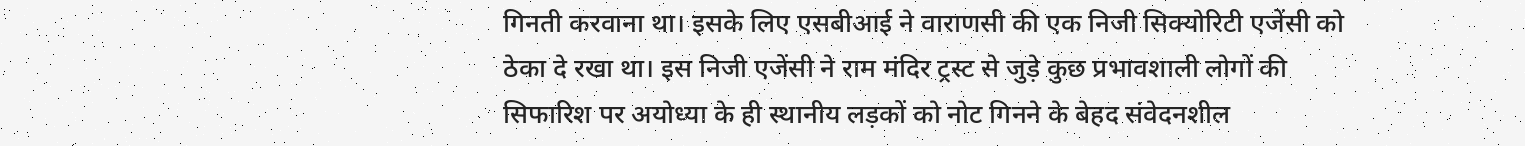गिनती करवाना था। इसके लिए एसबीआई ने वाराणसी की एक निजी सिक्योरिटी एजेंसी को ठेका दे रखा था। इस निजी एजेंसी ने राम मंदिर ट्रस्ट से जुड़े कुछ प्रभावशाली लोगों की सिफारिश पर अयोध्या के ही स्थानीय लड़कों को नोट गिनने के बेहद संवेदनशील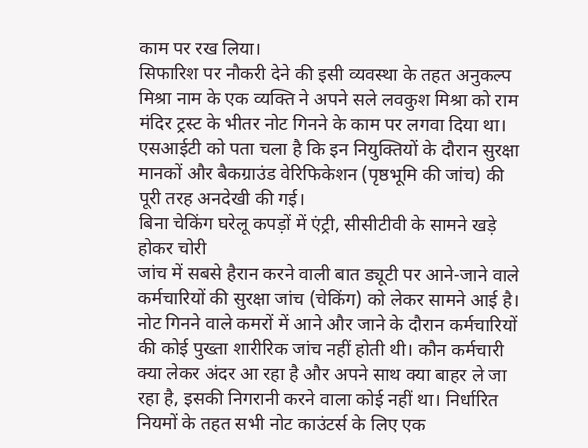काम पर रख लिया।
सिफारिश पर नौकरी देने की इसी व्यवस्था के तहत अनुकल्प मिश्रा नाम के एक व्यक्ति ने अपने सले लवकुश मिश्रा को राम मंदिर ट्रस्ट के भीतर नोट गिनने के काम पर लगवा दिया था। एसआईटी को पता चला है कि इन नियुक्तियों के दौरान सुरक्षा मानकों और बैकग्राउंड वेरिफिकेशन (पृष्ठभूमि की जांच) की पूरी तरह अनदेखी की गई।
बिना चेकिंग घरेलू कपड़ों में एंट्री, सीसीटीवी के सामने खड़े होकर चोरी
जांच में सबसे हैरान करने वाली बात ड्यूटी पर आने-जाने वाले कर्मचारियों की सुरक्षा जांच (चेकिंग) को लेकर सामने आई है। नोट गिनने वाले कमरों में आने और जाने के दौरान कर्मचारियों की कोई पुख्ता शारीरिक जांच नहीं होती थी। कौन कर्मचारी क्या लेकर अंदर आ रहा है और अपने साथ क्या बाहर ले जा रहा है, इसकी निगरानी करने वाला कोई नहीं था। निर्धारित नियमों के तहत सभी नोट काउंटर्स के लिए एक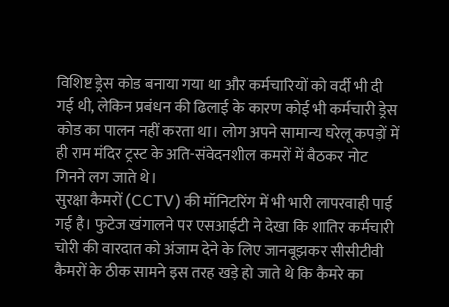विशिष्ट ड्रेस कोड बनाया गया था और कर्मचारियों को वर्दी भी दी गई थी, लेकिन प्रबंधन की ढिलाई के कारण कोई भी कर्मचारी ड्रेस कोड का पालन नहीं करता था। लोग अपने सामान्य घरेलू कपड़ों में ही राम मंदिर ट्रस्ट के अति-संवेदनशील कमरों में बैठकर नोट गिनने लग जाते थे।
सुरक्षा कैमरों (CCTV) की मॉनिटरिंग में भी भारी लापरवाही पाई गई है। फुटेज खंगालने पर एसआईटी ने देखा कि शातिर कर्मचारी चोरी की वारदात को अंजाम देने के लिए जानबूझकर सीसीटीवी कैमरों के ठीक सामने इस तरह खड़े हो जाते थे कि कैमरे का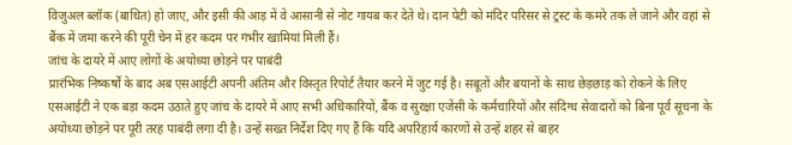विजुअल ब्लॉक (बाधित) हो जाए, और इसी की आड़ में वे आसानी से नोट गायब कर देते थे। दान पेटी को मंदिर परिसर से ट्रस्ट के कमरे तक ले जाने और वहां से बैंक में जमा करने की पूरी चेन में हर कदम पर गंभीर खामियां मिली हैं।
जांच के दायरे में आए लोगों के अयोध्या छोड़ने पर पाबंदी
प्रारंभिक निष्कर्षों के बाद अब एसआईटी अपनी अंतिम और विस्तृत रिपोर्ट तैयार करने में जुट गई है। सबूतों और बयानों के साथ छेड़छाड़ को रोकने के लिए एसआईटी ने एक बड़ा कदम उठाते हुए जांच के दायरे में आए सभी अधिकारियों, बैंक व सुरक्षा एजेंसी के कर्मचारियों और संदिग्ध सेवादारों को बिना पूर्व सूचना के अयोध्या छोड़ने पर पूरी तरह पाबंदी लगा दी है। उन्हें सख्त निर्देश दिए गए हैं कि यदि अपरिहार्य कारणों से उन्हें शहर से बाहर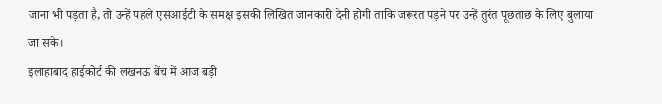जाना भी पड़ता है, तो उन्हें पहले एसआईटी के समक्ष इसकी लिखित जानकारी देनी होगी ताकि जरूरत पड़ने पर उन्हें तुरंत पूछताछ के लिए बुलाया जा सके।
इलाहाबाद हाईकोर्ट की लखनऊ बेंच में आज बड़ी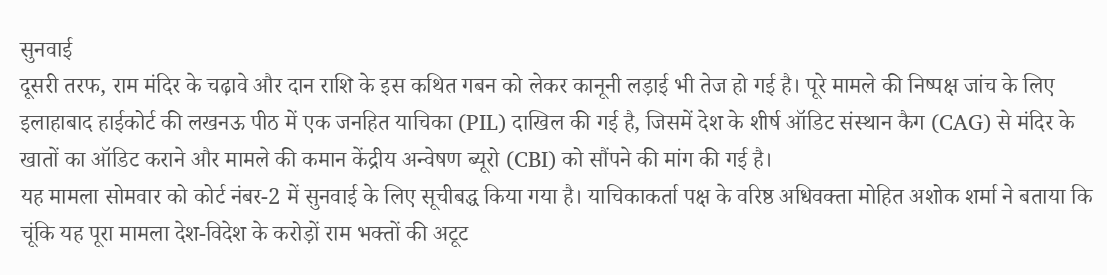सुनवाई
दूसरी तरफ, राम मंदिर के चढ़ावे और दान राशि के इस कथित गबन को लेकर कानूनी लड़ाई भी तेज हो गई है। पूरे मामले की निष्पक्ष जांच के लिए इलाहाबाद हाईकोर्ट की लखनऊ पीठ में एक जनहित याचिका (PIL) दाखिल की गई है, जिसमें देश के शीर्ष ऑडिट संस्थान कैग (CAG) से मंदिर के खातों का ऑडिट कराने और मामले की कमान केंद्रीय अन्वेषण ब्यूरो (CBI) को सौंपने की मांग की गई है।
यह मामला सोमवार को कोर्ट नंबर-2 में सुनवाई के लिए सूचीबद्ध किया गया है। याचिकाकर्ता पक्ष के वरिष्ठ अधिवक्ता मोहित अशोक शर्मा ने बताया कि चूंकि यह पूरा मामला देश-विदेश के करोड़ों राम भक्तों की अटूट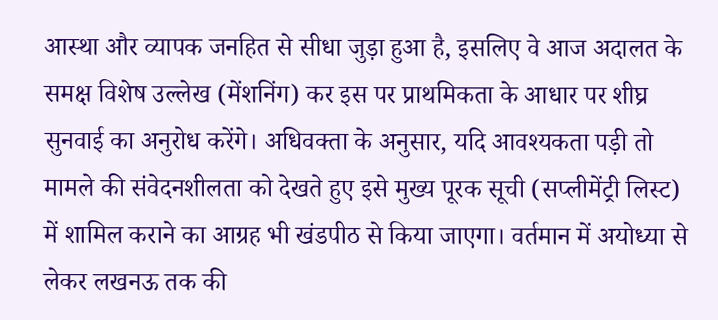आस्था और व्यापक जनहित से सीधा जुड़ा हुआ है, इसलिए वे आज अदालत के समक्ष विशेष उल्लेख (मेंशनिंग) कर इस पर प्राथमिकता के आधार पर शीघ्र सुनवाई का अनुरोध करेंगे। अधिवक्ता के अनुसार, यदि आवश्यकता पड़ी तो मामले की संवेदनशीलता को देखते हुए इसे मुख्य पूरक सूची (सप्लीमेंट्री लिस्ट) में शामिल कराने का आग्रह भी खंडपीठ से किया जाएगा। वर्तमान में अयोध्या से लेकर लखनऊ तक की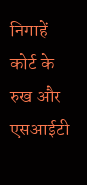निगाहें कोर्ट के रुख और एसआईटी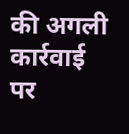की अगली कार्रवाई पर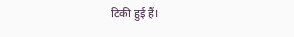टिकी हुई हैं।